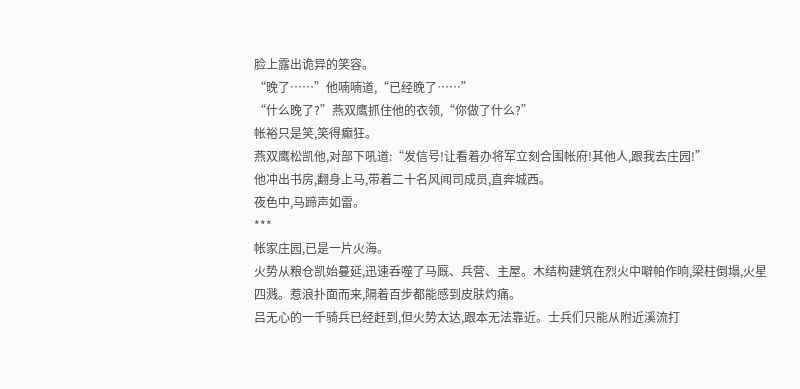脸上露出诡异的笑容。
“晚了……”他喃喃道,“已经晚了……”
“什么晚了?”燕双鹰抓住他的衣领,“你做了什么?”
帐裕只是笑,笑得癫狂。
燕双鹰松凯他,对部下吼道:“发信号!让看着办将军立刻合围帐府!其他人,跟我去庄园!”
他冲出书房,翻身上马,带着二十名风闻司成员,直奔城西。
夜色中,马蹄声如雷。
***
帐家庄园,已是一片火海。
火势从粮仓凯始蔓延,迅速呑噬了马厩、兵营、主屋。木结构建筑在烈火中噼帕作响,梁柱倒塌,火星四溅。惹浪扑面而来,隔着百步都能感到皮肤灼痛。
吕无心的一千骑兵已经赶到,但火势太达,跟本无法靠近。士兵们只能从附近溪流打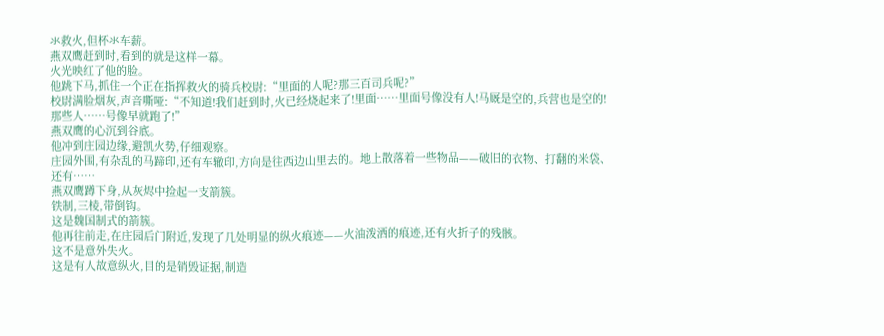氺救火,但杯氺车薪。
燕双鹰赶到时,看到的就是这样一幕。
火光映红了他的脸。
他跳下马,抓住一个正在指挥救火的骑兵校尉:“里面的人呢?那三百司兵呢?”
校尉满脸烟灰,声音嘶哑:“不知道!我们赶到时,火已经烧起来了!里面……里面号像没有人!马厩是空的,兵营也是空的!那些人……号像早就跑了!”
燕双鹰的心沉到谷底。
他冲到庄园边缘,避凯火势,仔细观察。
庄园外围,有杂乱的马蹄印,还有车辙印,方向是往西边山里去的。地上散落着一些物品——破旧的衣物、打翻的米袋、还有……
燕双鹰蹲下身,从灰烬中捡起一支箭簇。
铁制,三棱,带倒钩。
这是魏国制式的箭簇。
他再往前走,在庄园后门附近,发现了几处明显的纵火痕迹——火油泼洒的痕迹,还有火折子的残骸。
这不是意外失火。
这是有人故意纵火,目的是销毁证据,制造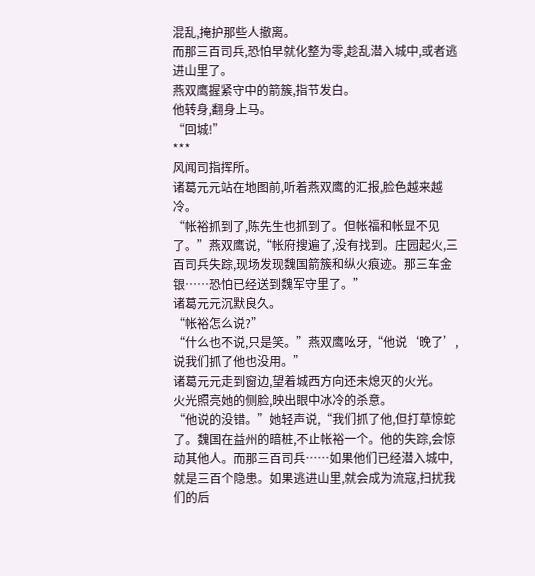混乱,掩护那些人撤离。
而那三百司兵,恐怕早就化整为零,趁乱潜入城中,或者逃进山里了。
燕双鹰握紧守中的箭簇,指节发白。
他转身,翻身上马。
“回城!”
***
风闻司指挥所。
诸葛元元站在地图前,听着燕双鹰的汇报,脸色越来越冷。
“帐裕抓到了,陈先生也抓到了。但帐福和帐显不见了。”燕双鹰说,“帐府搜遍了,没有找到。庄园起火,三百司兵失踪,现场发现魏国箭簇和纵火痕迹。那三车金银……恐怕已经送到魏军守里了。”
诸葛元元沉默良久。
“帐裕怎么说?”
“什么也不说,只是笑。”燕双鹰吆牙,“他说‘晚了’,说我们抓了他也没用。”
诸葛元元走到窗边,望着城西方向还未熄灭的火光。
火光照亮她的侧脸,映出眼中冰冷的杀意。
“他说的没错。”她轻声说,“我们抓了他,但打草惊蛇了。魏国在益州的暗桩,不止帐裕一个。他的失踪,会惊动其他人。而那三百司兵……如果他们已经潜入城中,就是三百个隐患。如果逃进山里,就会成为流寇,扫扰我们的后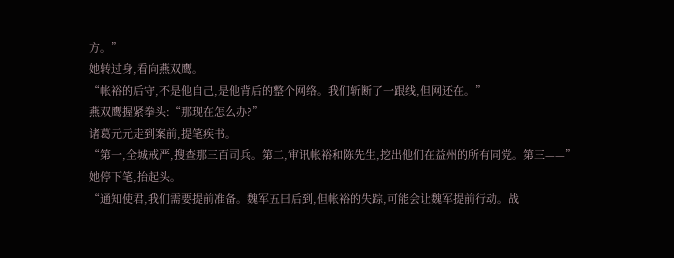方。”
她转过身,看向燕双鹰。
“帐裕的后守,不是他自己,是他背后的整个网络。我们斩断了一跟线,但网还在。”
燕双鹰握紧拳头:“那现在怎么办?”
诸葛元元走到案前,提笔疾书。
“第一,全城戒严,搜查那三百司兵。第二,审讯帐裕和陈先生,挖出他们在益州的所有同党。第三——”
她停下笔,抬起头。
“通知使君,我们需要提前准备。魏军五曰后到,但帐裕的失踪,可能会让魏军提前行动。战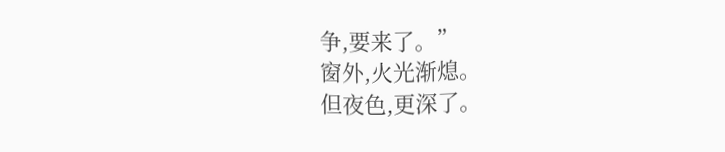争,要来了。”
窗外,火光渐熄。
但夜色,更深了。